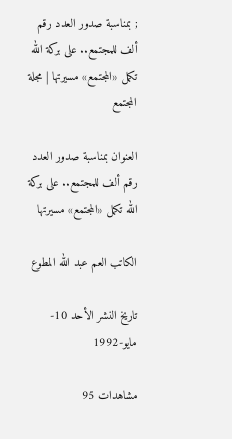; بمناسبة صدور العدد رقم ألف للمجتمع.. على بركة الله تكمل «المجتمع» مسيرتها | مجلة المجتمع

العنوان بمناسبة صدور العدد رقم ألف للمجتمع.. على بركة الله تكمل «المجتمع» مسيرتها

الكاتب العم عبد الله المطوع

تاريخ النشر الأحد 10-مايو-1992

مشاهدات 95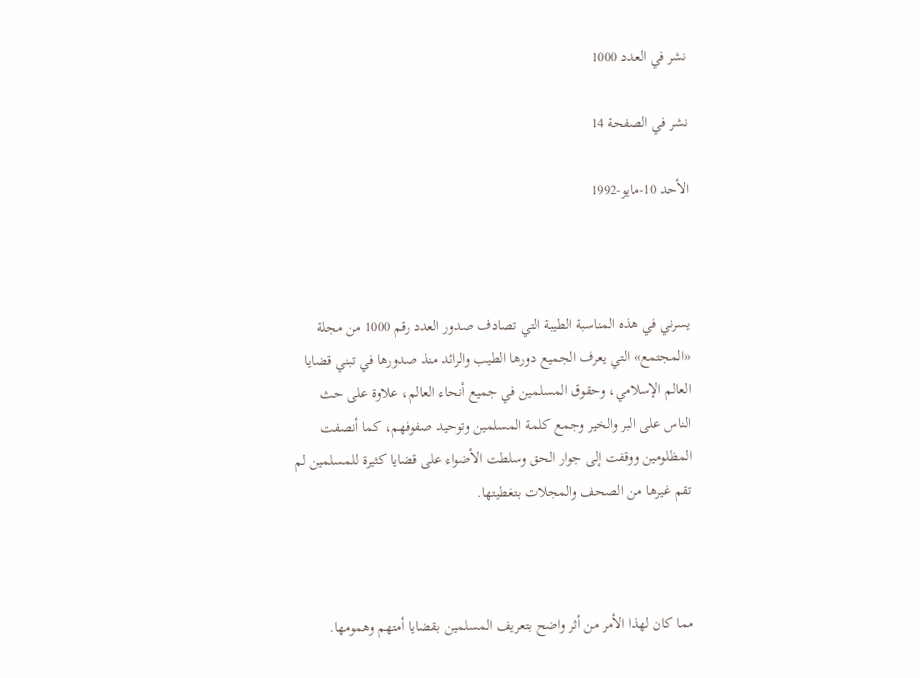نشر في العدد 1000

نشر في الصفحة 14

الأحد 10-مايو-1992



يسرني في هذه المناسبة الطيبة التي تصادف صدور العدد رقم 1000 من مجلة «المجتمع» التي يعرف الجميع دورها الطيب والرائد منذ صدورها في تبني قضايا العالم الإسلامي، وحقوق المسلمين في جميع أنحاء العالم، علاوة على حث الناس على البر والخير وجمع كلمة المسلمين وتوحيد صفوفهم، كما أنصفت المظلومين ووقفت إلى جوار الحق وسلطت الأضواء على قضايا كثيرة للمسلمين لم تقم غيرها من الصحف والمجلات بتغطيتها.



مما كان لهذا الأمر من أثر واضح بتعريف المسلمين بقضايا أمتهم وهمومها.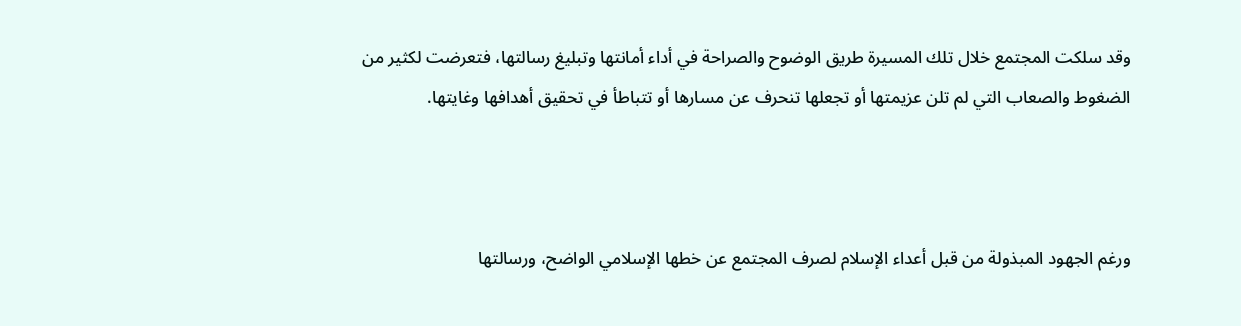وقد سلكت المجتمع خلال تلك المسيرة طريق الوضوح والصراحة في أداء أمانتها وتبليغ رسالتها، فتعرضت لكثير من الضغوط والصعاب التي لم تلن عزيمتها أو تجعلها تنحرف عن مسارها أو تتباطأ في تحقيق أهدافها وغايتها.



ورغم الجهود المبذولة من قبل أعداء الإسلام لصرف المجتمع عن خطها الإسلامي الواضح، ورسالتها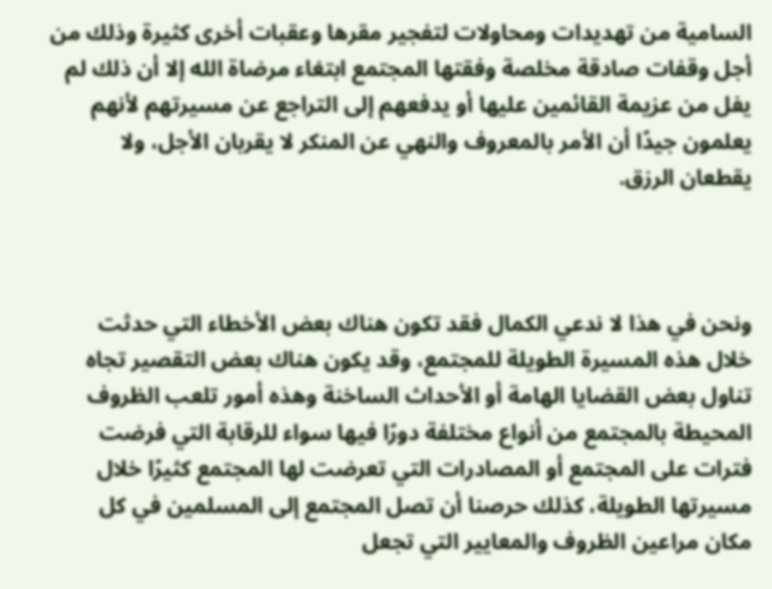السامية من تهديدات ومحاولات لتفجير مقرها وعقبات أخرى كثيرة وذلك من أجل وقفات صادقة مخلصة وفقتها المجتمع ابتغاء مرضاة الله إلا أن ذلك لم يفل من عزيمة القائمين عليها أو يدفعهم إلى التراجع عن مسيرتهم لأنهم يعلمون جيدًا أن الأمر بالمعروف والنهي عن المنكر لا يقربان الأجل، ولا يقطعان الرزق.



ونحن في هذا لا ندعي الكمال فقد تكون هناك بعض الأخطاء التي حدثت خلال هذه المسيرة الطويلة للمجتمع، وقد يكون هناك بعض التقصير تجاه تناول بعض القضايا الهامة أو الأحداث الساخنة وهذه أمور تلعب الظروف المحيطة بالمجتمع من أنواع مختلفة دورًا فيها سواء للرقابة التي فرضت فترات على المجتمع أو المصادرات التي تعرضت لها المجتمع كثيرًا خلال مسيرتها الطويلة، كذلك حرصنا أن تصل المجتمع إلى المسلمين في كل مكان مراعين الظروف والمعايير التي تجعل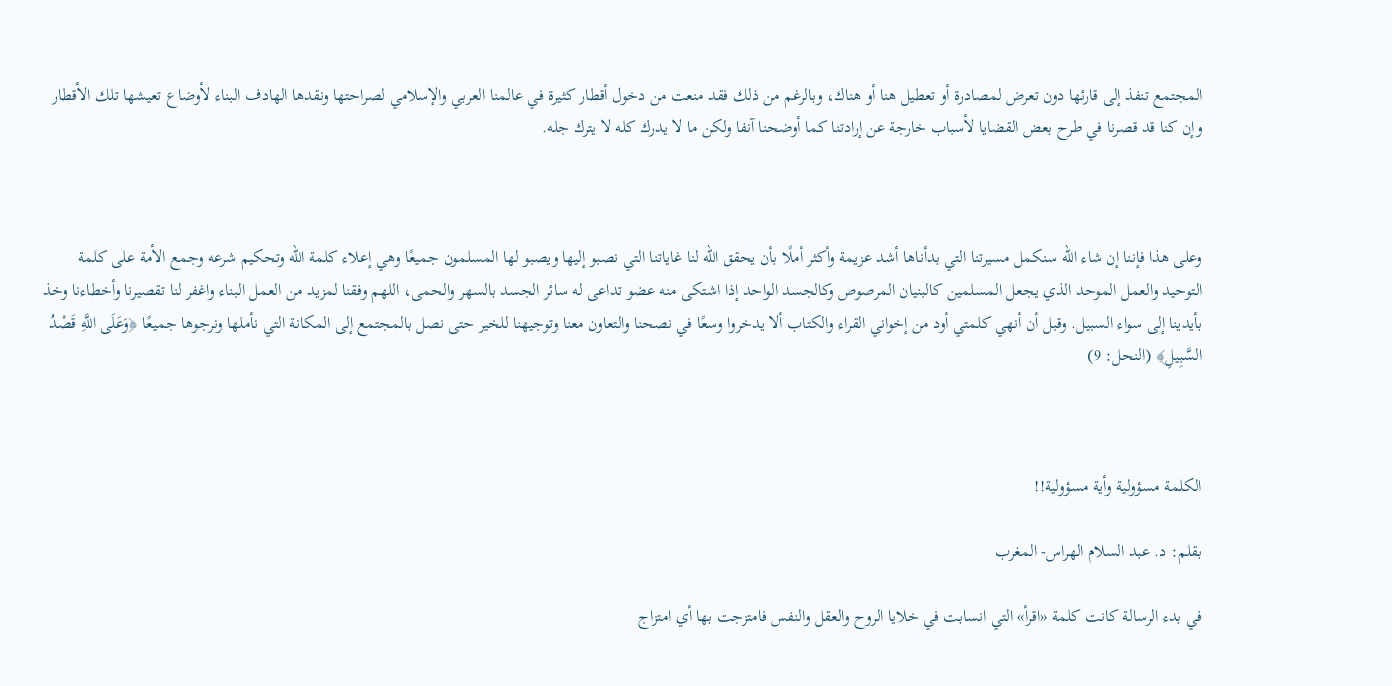المجتمع تنفذ إلى قارئها دون تعرض لمصادرة أو تعطيل هنا أو هناك، وبالرغم من ذلك فقد منعت من دخول أقطار كثيرة في عالمنا العربي والإسلامي لصراحتها ونقدها الهادف البناء لأوضاع تعيشها تلك الأقطار وإن كنا قد قصرنا في طرح بعض القضايا لأسباب خارجة عن إرادتنا كما أوضحنا آنفا ولكن ما لا يدرك كله لا يترك جله.



وعلى هذا فإننا إن شاء الله سنكمل مسيرتنا التي بدأناها أشد عزيمة وأكثر أملًا بأن يحقق الله لنا غاياتنا التي نصبو إليها ويصبو لها المسلمون جميعًا وهي إعلاء كلمة الله وتحكيم شرعه وجمع الأمة على كلمة التوحيد والعمل الموحد الذي يجعل المسلمين كالبنيان المرصوص وكالجسد الواحد إذا اشتكى منه عضو تداعى له سائر الجسد بالسهر والحمى، اللهم وفقنا لمزيد من العمل البناء واغفر لنا تقصيرنا وأخطاءنا وخذ بأيدينا إلى سواء السبيل. وقبل أن أنهي كلمتي أود من إخواني القراء والكتاب ألا يدخروا وسعًا في نصحنا والتعاون معنا وتوجيهنا للخير حتى نصل بالمجتمع إلى المكانة التي نأملها ونرجوها جميعًا ﴿وَعَلَى اللَّهِ قَصْدُ السَّبِيلِ﴾ (النحل: 9)



الكلمة مسؤولية وأية مسؤولية!!

بقلم: د. عبد السلام الهراس- المغرب

في بدء الرسالة كانت كلمة «اقرأ» التي انسابت في خلايا الروح والعقل والنفس فامتزجت بها أي امتزاج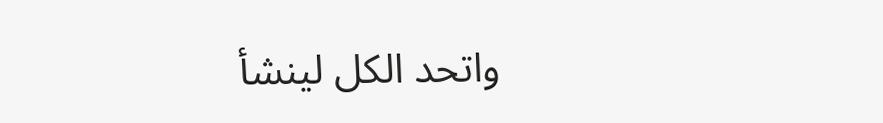واتحد الكل لينشأ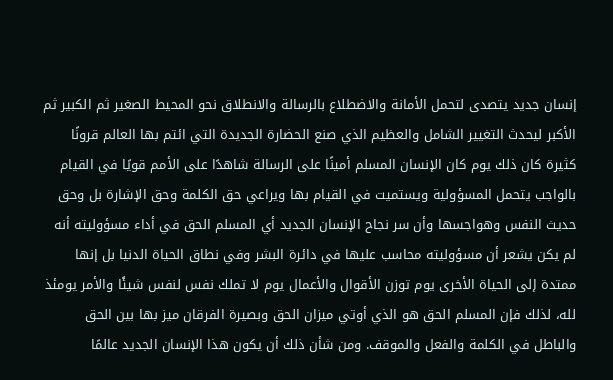إنسان جديد يتصدى لتحمل الأمانة والاضطلاع بالرسالة والانطلاق نحو المحيط الصغير ثم الكبير ثم الأكبر ليحدث التغيير الشامل والعظيم الذي صنع الحضارة الجديدة التي ائتم بها العالم قرونًا كثيرة كان ذلك يوم كان الإنسان المسلم أمينًا على الرسالة شاهدًا على الأمم قويًا في القيام بالواجب يتحمل المسؤولية ويستميت في القيام بها ويراعي حق الكلمة وحق الإشارة بل وحق حديث النفس وهواجسها وأن سر نجاح الإنسان الجديد أي المسلم الحق في أداء مسؤوليته أنه لم يكن يشعر أن مسؤوليته محاسب عليها في دائرة البشر وفي نطاق الحياة الدنيا بل إنها ممتدة إلى الحياة الأخرى يوم توزن الأقوال والأعمال يوم لا تملك نفس لنفس شيئًا والأمر يومئذ لله، لذلك فإن المسلم الحق هو الذي أوتي ميزان الحق وبصيرة الفرقان ميز بها بين الحق والباطل في الكلمة والفعل والموقف. ومن شأن ذلك أن يكون هذا الإنسان الجديد عالمًا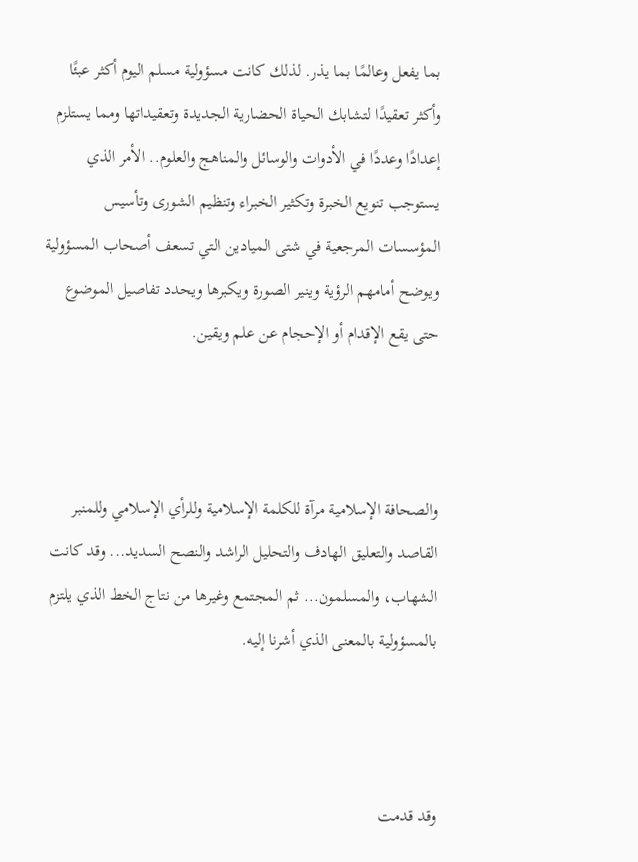بما يفعل وعالمًا بما يذر. لذلك كانت مسؤولية مسلم اليوم أكثر عبئًا وأكثر تعقيدًا لتشابك الحياة الحضارية الجديدة وتعقيداتها ومما يستلزم إعدادًا وعددًا في الأدوات والوسائل والمناهج والعلوم.. الأمر الذي يستوجب تنويع الخبرة وتكثير الخبراء وتنظيم الشورى وتأسيس المؤسسات المرجعية في شتى الميادين التي تسعف أصحاب المسؤولية ويوضح أمامهم الرؤية وينير الصورة ويكبرها ويحدد تفاصيل الموضوع حتى يقع الإقدام أو الإحجام عن علم ويقين.



والصحافة الإسلامية مرآة للكلمة الإسلامية وللرأي الإسلامي وللمنبر القاصد والتعليق الهادف والتحليل الراشد والنصح السديد... وقد كانت الشهاب، والمسلمون... ثم المجتمع وغيرها من نتاج الخط الذي يلتزم بالمسؤولية بالمعنى الذي أشرنا إليه.



وقد قدمت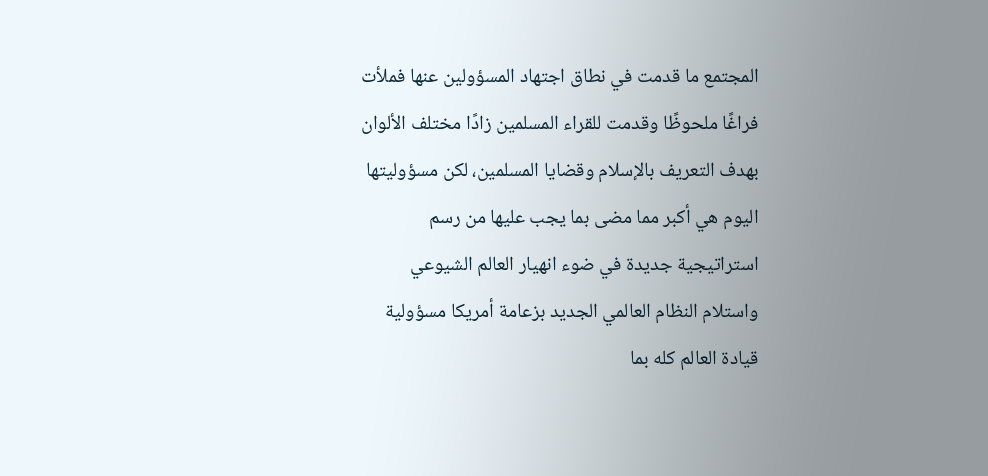المجتمع ما قدمت في نطاق اجتهاد المسؤولين عنها فملأت فراغًا ملحوظًا وقدمت للقراء المسلمين زادًا مختلف الألوان بهدف التعريف بالإسلام وقضايا المسلمين، لكن مسؤوليتها اليوم هي أكبر مما مضى بما يجب عليها من رسم استراتيجية جديدة في ضوء انهيار العالم الشيوعي واستلام النظام العالمي الجديد بزعامة أمريكا مسؤولية قيادة العالم كله بما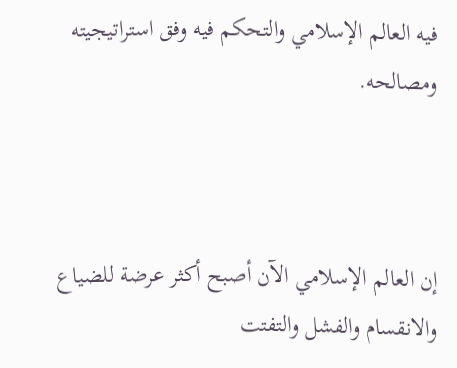فيه العالم الإسلامي والتحكم فيه وفق استراتيجيته ومصالحه.



إن العالم الإسلامي الآن أصبح أكثر عرضة للضياع والانقسام والفشل والتفتت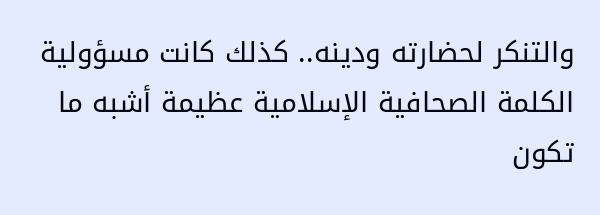والتنكر لحضارته ودينه.. كذلك كانت مسؤولية الكلمة الصحافية الإسلامية عظيمة أشبه ما تكون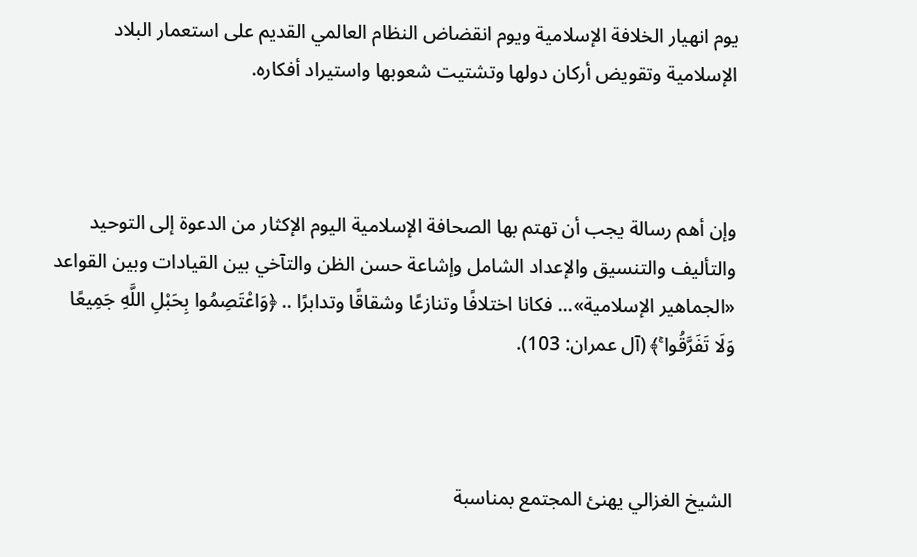يوم انهيار الخلافة الإسلامية ويوم انقضاض النظام العالمي القديم على استعمار البلاد الإسلامية وتقويض أركان دولها وتشتيت شعوبها واستيراد أفكاره.



وإن أهم رسالة يجب أن تهتم بها الصحافة الإسلامية اليوم الإكثار من الدعوة إلى التوحيد والتأليف والتنسيق والإعداد الشامل وإشاعة حسن الظن والتآخي بين القيادات وبين القواعد «الجماهير الإسلامية»... فكانا اختلافًا وتنازعًا وشقاقًا وتدابرًا .. ﴿وَاعْتَصِمُوا بِحَبْلِ اللَّهِ جَمِيعًا وَلَا تَفَرَّقُوا ۚ﴾ (آل عمران: 103).



الشيخ الغزالي يهنئ المجتمع بمناسبة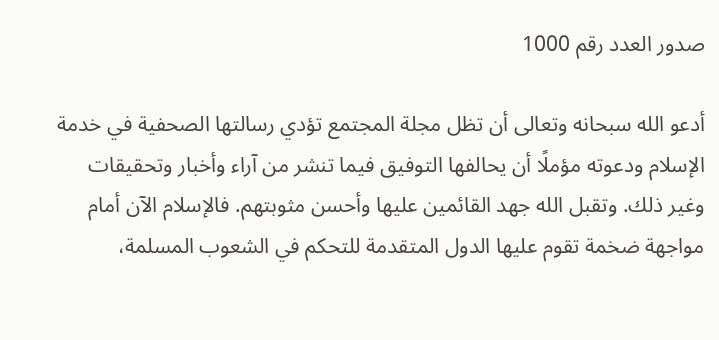صدور العدد رقم 1000

أدعو الله سبحانه وتعالى أن تظل مجلة المجتمع تؤدي رسالتها الصحفية في خدمة الإسلام ودعوته مؤملًا أن يحالفها التوفيق فيما تنشر من آراء وأخبار وتحقيقات وغير ذلك. وتقبل الله جهد القائمين عليها وأحسن مثوبتهم. فالإسلام الآن أمام مواجهة ضخمة تقوم عليها الدول المتقدمة للتحكم في الشعوب المسلمة،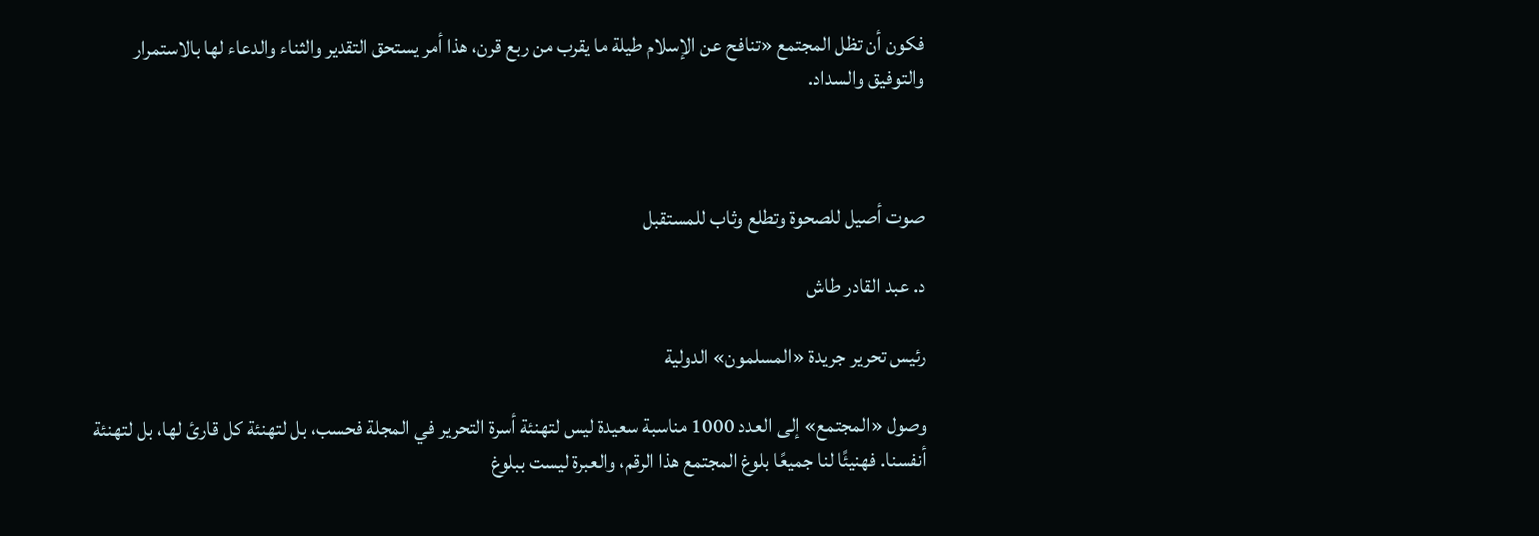فكون أن تظل المجتمع «تنافح عن الإسلام طيلة ما يقرب من ربع قرن، هذا أمر يستحق التقدير والثناء والدعاء لها بالاستمرار والتوفيق والسداد.



صوت أصيل للصحوة وتطلع وثاب للمستقبل

د. عبد القادر طاش

رئيس تحرير جريدة «المسلمون» الدولية

وصول «المجتمع» إلى العدد 1000 مناسبة سعيدة ليس لتهنئة أسرة التحرير في المجلة فحسب، بل لتهنئة كل قارئ لها، بل لتهنئة أنفسنا. فهنيئًا لنا جميعًا بلوغ المجتمع هذا الرقم، والعبرة ليست ببلوغ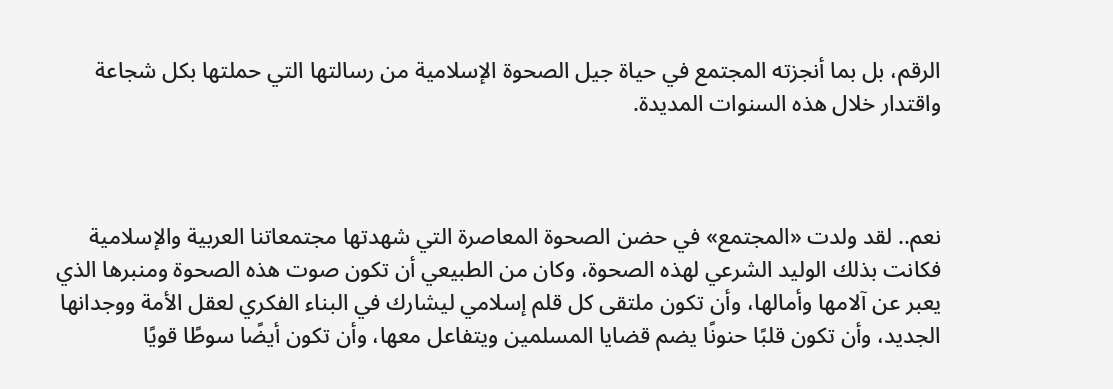الرقم، بل بما أنجزته المجتمع في حياة جيل الصحوة الإسلامية من رسالتها التي حملتها بكل شجاعة واقتدار خلال هذه السنوات المديدة.



نعم.. لقد ولدت «المجتمع» في حضن الصحوة المعاصرة التي شهدتها مجتمعاتنا العربية والإسلامية فكانت بذلك الوليد الشرعي لهذه الصحوة، وكان من الطبيعي أن تكون صوت هذه الصحوة ومنبرها الذي يعبر عن آلامها وأمالها، وأن تكون ملتقى كل قلم إسلامي ليشارك في البناء الفكري لعقل الأمة ووجدانها الجديد، وأن تكون قلبًا حنونًا يضم قضايا المسلمين ويتفاعل معها، وأن تكون أيضًا سوطًا قويًا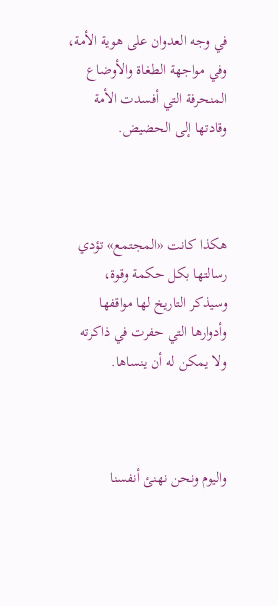في وجه العدوان على هوية الأمة، وفي مواجهة الطغاة والأوضاع المنحرفة التي أفسدت الأمة وقادتها إلى الحضيض.



هكذا كانت «المجتمع» تؤدي رسالتها بكل حكمة وقوة، وسيذكر التاريخ لها مواقفها وأدوارها التي حفرت في ذاكرته ولا يمكن له أن ينساها.



واليوم ونحن نهنئ أنفسنا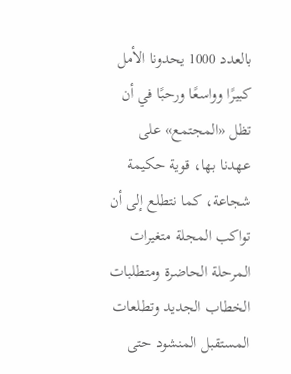بالعدد 1000 يحدونا الأمل كبيرًا وواسعًا ورحبًا في أن تظل «المجتمع» على عهدنا بها، قوية حكيمة شجاعة، كما نتطلع إلى أن تواكب المجلة متغيرات المرحلة الحاضرة ومتطلبات الخطاب الجديد وتطلعات المستقبل المنشود حتى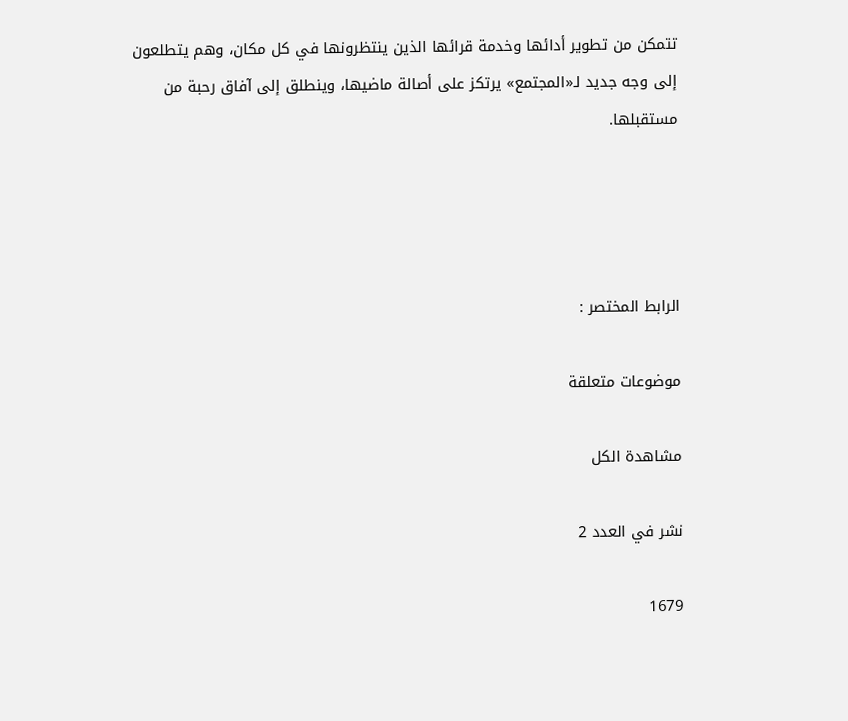تتمكن من تطوير أدائها وخدمة قرائها الذين ينتظرونها في كل مكان، وهم يتطلعون إلى وجه جديد لـ«المجتمع» يرتكز على أصالة ماضيها، وينطلق إلى آفاق رحبة من مستقبلها.




الرابط المختصر :

موضوعات متعلقة

مشاهدة الكل

نشر في العدد 2

1679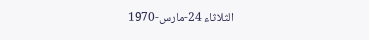الثلاثاء 24-مارس-1970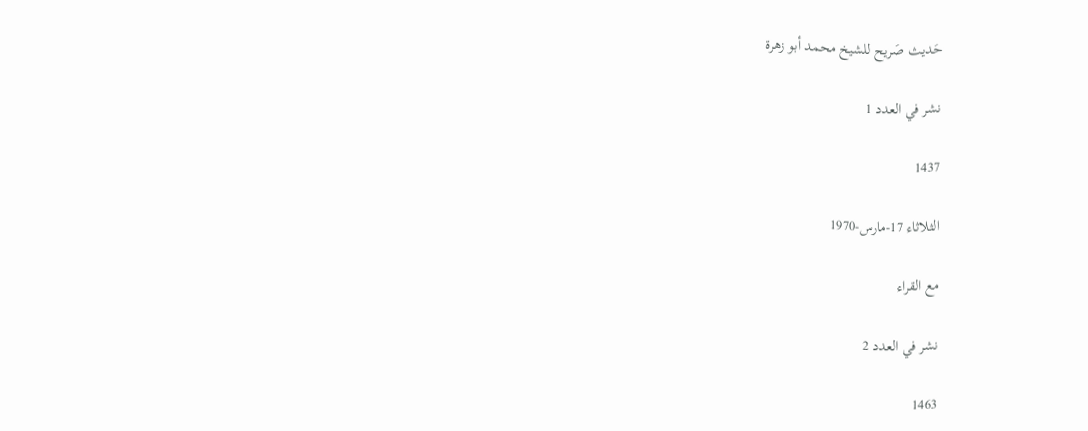حَديث صَريح للشيخ محمد أبو زهرة

نشر في العدد 1

1437

الثلاثاء 17-مارس-1970

مع القراء

نشر في العدد 2

1463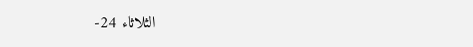الثلاثاء 24-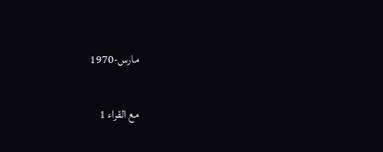مارس-1970

مع القراء 1